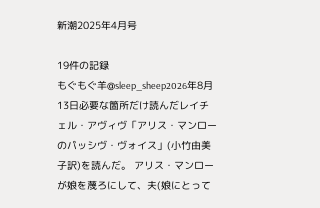新潮2025年4月号

19件の記録
もぐもぐ羊@sleep_sheep2026年8月13日必要な箇所だけ読んだレイチェル・アヴィヴ「アリス・マンローのパッシヴ・ヴォイス」(小竹由美子訳)を読んだ。 アリス・マンローが娘を蔑ろにして、夫(娘にとって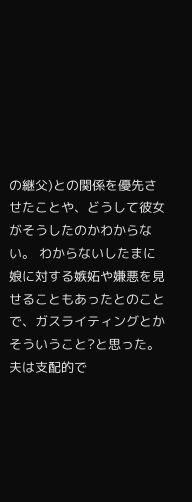の継父)との関係を優先させたことや、どうして彼女がそうしたのかわからない。 わからないしたまに娘に対する嫉妬や嫌悪を見せることもあったとのことで、ガスライティングとかそういうこと?と思った。 夫は支配的で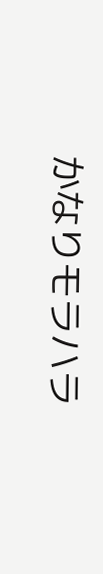かなりモラハラ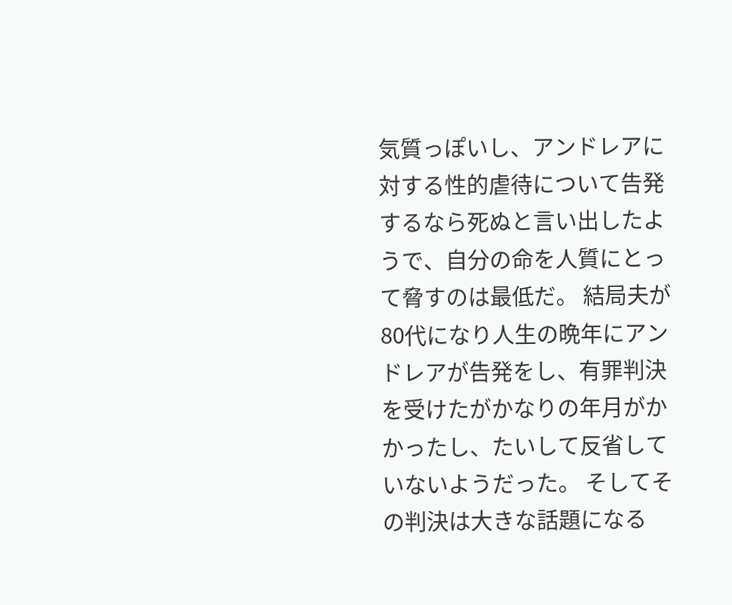気質っぽいし、アンドレアに対する性的虐待について告発するなら死ぬと言い出したようで、自分の命を人質にとって脅すのは最低だ。 結局夫が80代になり人生の晩年にアンドレアが告発をし、有罪判決を受けたがかなりの年月がかかったし、たいして反省していないようだった。 そしてその判決は大きな話題になる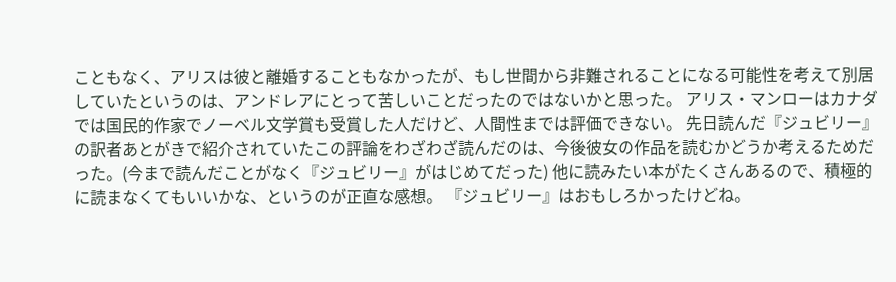こともなく、アリスは彼と離婚することもなかったが、もし世間から非難されることになる可能性を考えて別居していたというのは、アンドレアにとって苦しいことだったのではないかと思った。 アリス・マンローはカナダでは国民的作家でノーベル文学賞も受賞した人だけど、人間性までは評価できない。 先日読んだ『ジュビリー』の訳者あとがきで紹介されていたこの評論をわざわざ読んだのは、今後彼女の作品を読むかどうか考えるためだった。(今まで読んだことがなく『ジュビリー』がはじめてだった) 他に読みたい本がたくさんあるので、積極的に読まなくてもいいかな、というのが正直な感想。 『ジュビリー』はおもしろかったけどね。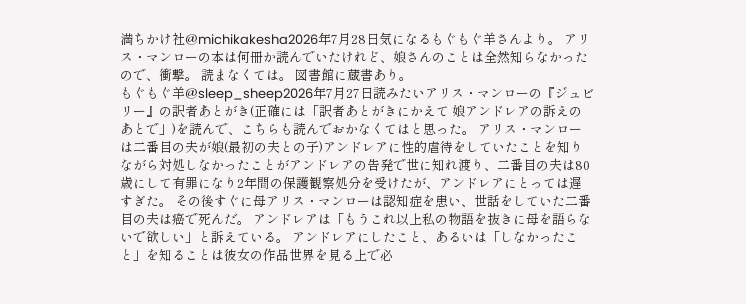満ちかけ社@michikakesha2026年7月28日気になるもぐもぐ羊さんより。 アリス・マンローの本は何冊か読んでいたけれど、娘さんのことは全然知らなかったので、衝撃。 読まなくては。 図書館に蔵書あり。
もぐもぐ羊@sleep_sheep2026年7月27日読みたいアリス・マンローの『ジュビリー』の訳者あとがき(正確には「訳者あとがきにかえて 娘アンドレアの訴えのあとで」)を読んで、こちらも読んでおかなくてはと思った。 アリス・マンローは二番目の夫が娘(最初の夫との子)アンドレアに性的虐待をしていたことを知りながら対処しなかったことがアンドレアの告発で世に知れ渡り、二番目の夫は80歳にして有罪になり2年間の保護観察処分を受けたが、アンドレアにとっては遅すぎた。 その後すぐに母アリス・マンローは認知症を患い、世話をしていた二番目の夫は癌で死んだ。 アンドレアは「もうこれ以上私の物語を抜きに母を語らないで欲しい」と訴えている。 アンドレアにしたこと、あるいは「しなかったこと」を知ることは彼女の作品世界を見る上で必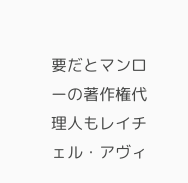要だとマンローの著作権代理人もレイチェル・アヴィ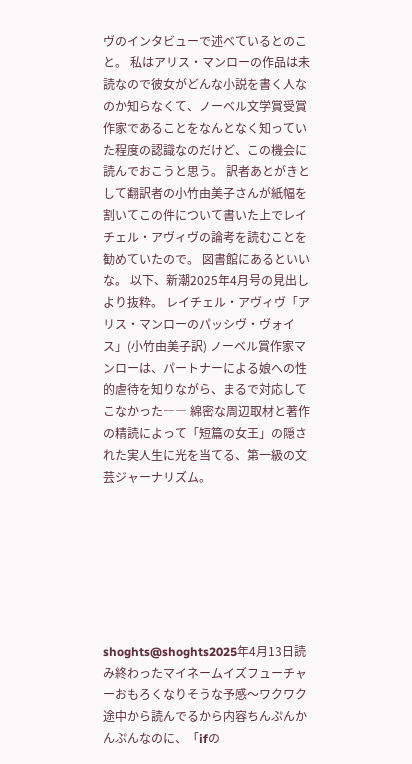ヴのインタビューで述べているとのこと。 私はアリス・マンローの作品は未読なので彼女がどんな小説を書く人なのか知らなくて、ノーベル文学賞受賞作家であることをなんとなく知っていた程度の認識なのだけど、この機会に読んでおこうと思う。 訳者あとがきとして翻訳者の小竹由美子さんが紙幅を割いてこの件について書いた上でレイチェル・アヴィヴの論考を読むことを勧めていたので。 図書館にあるといいな。 以下、新潮2025年4月号の見出しより抜粋。 レイチェル・アヴィヴ「アリス・マンローのパッシヴ・ヴォイス」(小竹由美子訳) ノーベル賞作家マンローは、パートナーによる娘への性的虐待を知りながら、まるで対応してこなかった―― 綿密な周辺取材と著作の精読によって「短篇の女王」の隠された実人生に光を当てる、第一級の文芸ジャーナリズム。







shoghts@shoghts2025年4月13日読み終わったマイネームイズフューチャーおもろくなりそうな予感〜ワクワク 途中から読んでるから内容ちんぷんかんぷんなのに、「ifの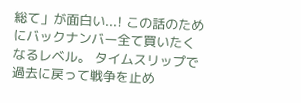総て」が面白い...! この話のためにバックナンバー全て買いたくなるレベル。 タイムスリップで過去に戻って戦争を止め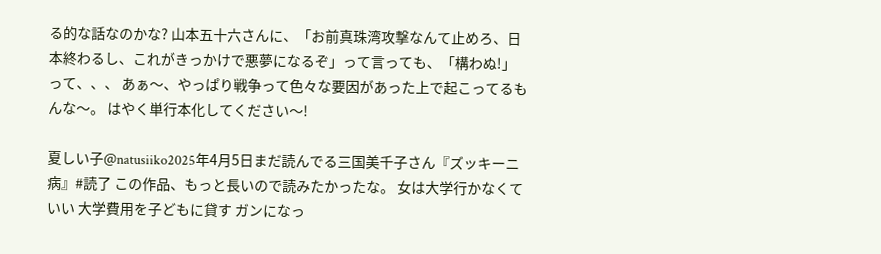る的な話なのかな? 山本五十六さんに、「お前真珠湾攻撃なんて止めろ、日本終わるし、これがきっかけで悪夢になるぞ」って言っても、「構わぬ!」って、、、 あぁ〜、やっぱり戦争って色々な要因があった上で起こってるもんな〜。 はやく単行本化してください〜!

夏しい子@natusiiko2025年4月5日まだ読んでる三国美千子さん『ズッキーニ病』#読了 この作品、もっと長いので読みたかったな。 女は大学行かなくていい 大学費用を子どもに貸す ガンになっ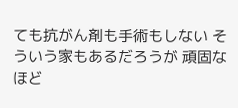ても抗がん剤も手術もしない そういう家もあるだろうが 頑固なほど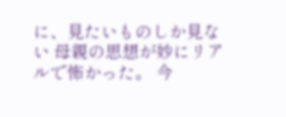に、見たいものしか見ない 母親の思想が妙にリアルで怖かった。 今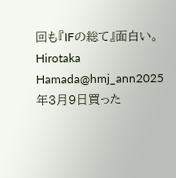回も『IFの総て』面白い。
Hirotaka Hamada@hmj_ann2025年3月9日買った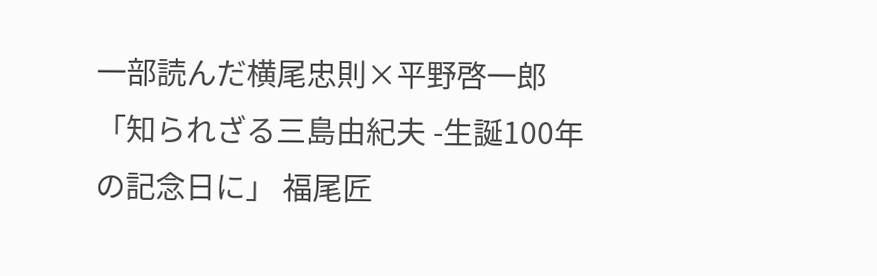一部読んだ横尾忠則×平野啓一郎「知られざる三島由紀夫 -生誕100年の記念日に」 福尾匠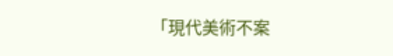「現代美術不案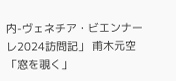内-ヴェネチア・ビエンナーレ2024訪問記」 甫木元空「窓を覗く」